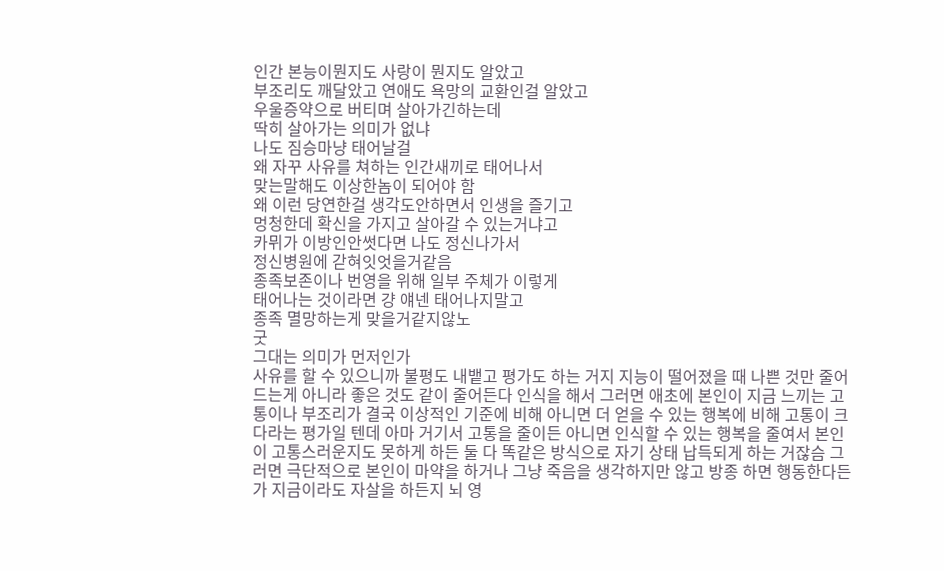인간 본능이뭔지도 사랑이 뭔지도 알았고
부조리도 깨달았고 연애도 욕망의 교환인걸 알았고
우울증약으로 버티며 살아가긴하는데
딱히 살아가는 의미가 없냐
나도 짐승마냥 태어날걸
왜 자꾸 사유를 쳐하는 인간새끼로 태어나서
맞는말해도 이상한놈이 되어야 함
왜 이런 당연한걸 생각도안하면서 인생을 즐기고
멍청한데 확신을 가지고 살아갈 수 있는거냐고
카뮈가 이방인안썻다면 나도 정신나가서
정신병원에 갇혀잇엇을거같음
종족보존이나 번영을 위해 일부 주체가 이렇게
태어나는 것이라면 걍 얘넨 태어나지말고
종족 멸망하는게 맞을거같지않노
굿
그대는 의미가 먼저인가
사유를 할 수 있으니까 불평도 내뱉고 평가도 하는 거지 지능이 떨어졌을 때 나쁜 것만 줄어드는게 아니라 좋은 것도 같이 줄어든다 인식을 해서 그러면 애초에 본인이 지금 느끼는 고통이나 부조리가 결국 이상적인 기준에 비해 아니면 더 얻을 수 있는 행복에 비해 고통이 크다라는 평가일 텐데 아마 거기서 고통을 줄이든 아니면 인식할 수 있는 행복을 줄여서 본인
이 고통스러운지도 못하게 하든 둘 다 똑같은 방식으로 자기 상태 납득되게 하는 거잖슴 그러면 극단적으로 본인이 마약을 하거나 그냥 죽음을 생각하지만 않고 방종 하면 행동한다든가 지금이라도 자살을 하든지 뇌 영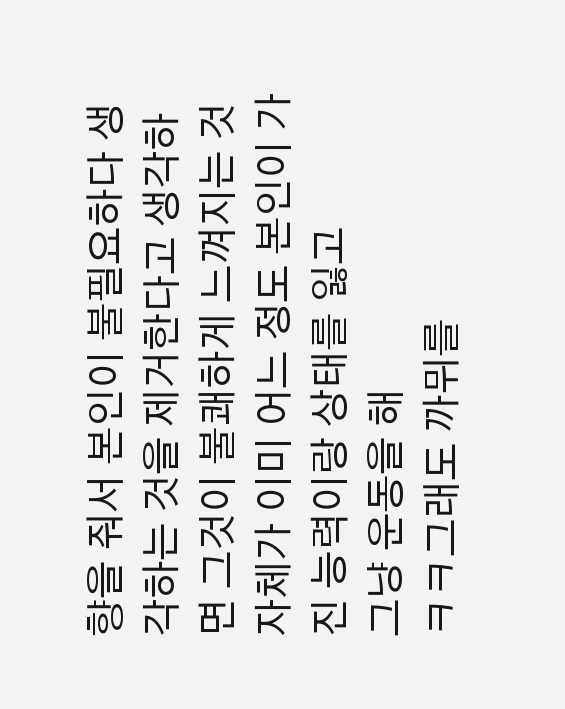향을 줘서 본인이 불필요하다 생각하는 것을 제거한다고 생각하면 그것이 불쾌하게 느껴지는 것 자체가 이미 어느 정도 본인이 가진 능력이랑 상태를 잃고
그냥 운동을 해
ㅋㅋ그래도 까뮈를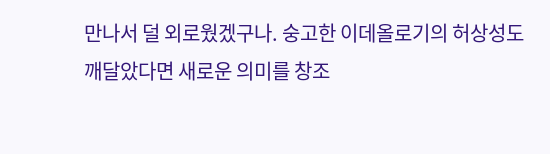만나서 덜 외로웠겠구나. 숭고한 이데올로기의 허상성도 깨달았다면 새로운 의미를 창조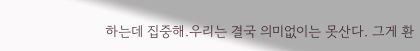하는데 집중해.우리는 결국 의미없이는 못산다. 그게 환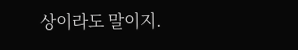상이라도 말이지.